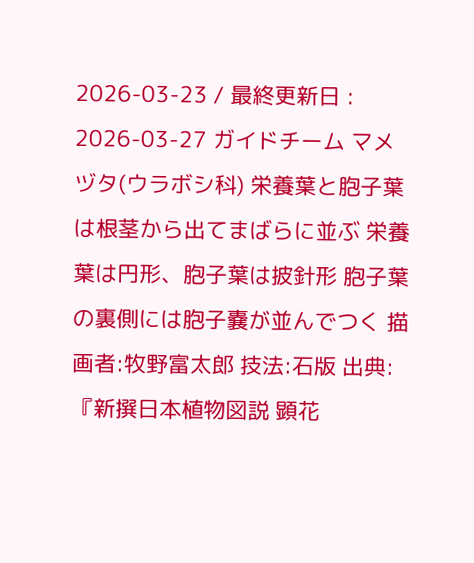2026-03-23 / 最終更新日 : 2026-03-27 ガイドチーム マメヅタ(ウラボシ科) 栄養葉と胞子葉は根茎から出てまばらに並ぶ 栄養葉は円形、胞子葉は披針形 胞子葉の裏側には胞子嚢が並んでつく 描画者:牧野富太郎 技法:石版 出典:『新撰日本植物図説 顕花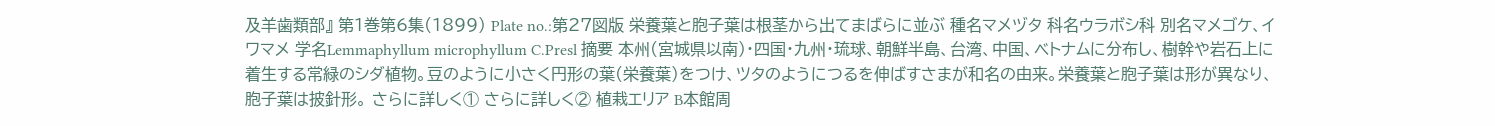及羊歯類部』 第1巻第6集(1899) Plate no.:第27図版 栄養葉と胞子葉は根茎から出てまばらに並ぶ 種名マメヅタ 科名ウラボシ科 別名マメゴケ、イワマメ 学名Lemmaphyllum microphyllum C.Presl 摘要 本州(宮城県以南)・四国・九州・琉球、朝鮮半島、台湾、中国、ベトナムに分布し、樹幹や岩石上に着生する常緑のシダ植物。豆のように小さく円形の葉(栄養葉)をつけ、ツタのようにつるを伸ばすさまが和名の由来。栄養葉と胞子葉は形が異なり、胞子葉は披針形。 さらに詳しく① さらに詳しく② 植栽エリア B本館周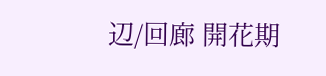辺/回廊 開花期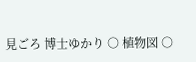見ごろ 博士ゆかり ○ 植物図 ○